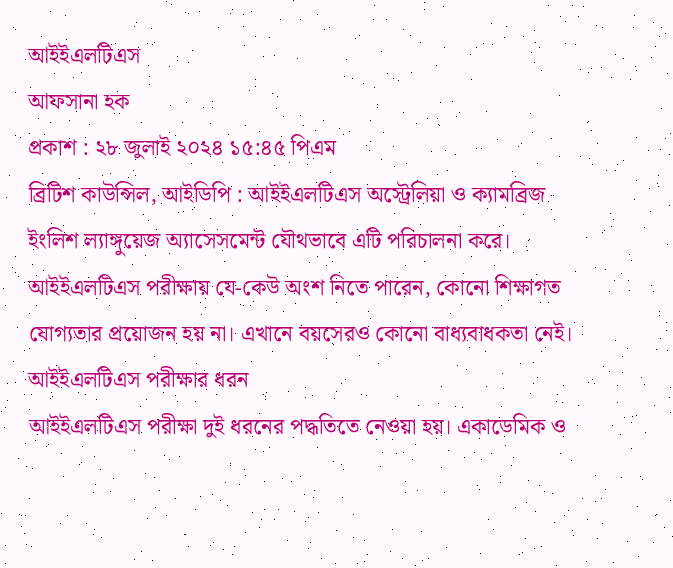আইইএলটিএস
আফসানা হক
প্রকাশ : ২৮ জুলাই ২০২৪ ১৫:৪৫ পিএম
ব্রিটিশ কাউন্সিল, আইডিপি : আইইএলটিএস অস্ট্রেলিয়া ও ক্যামব্রিজ ইংলিশ ল্যাঙ্গুয়েজ অ্যাসেসমেন্ট যৌথভাবে এটি পরিচালনা করে। আইইএলটিএস পরীক্ষায় যে-কেউ অংশ নিতে পারেন, কোনো শিক্ষাগত যোগ্যতার প্রয়োজন হয় না। এখানে বয়সেরও কোনো বাধ্যবাধকতা নেই।
আইইএলটিএস পরীক্ষার ধরন
আইইএলটিএস পরীক্ষা দুই ধরনের পদ্ধতিতে নেওয়া হয়। একাডেমিক ও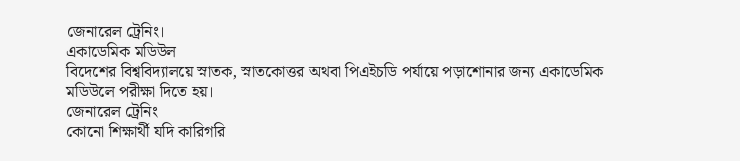জেনারেল ট্রেনিং।
একাডেমিক মডিউল
বিদেশের বিশ্ববিদ্যালয়ে স্নাতক, স্নাতকোত্তর অথবা পিএইচডি পর্যায়ে পড়াশোনার জন্য একাডেমিক মডিউলে পরীক্ষা দিতে হয়।
জেনারেল ট্রেনিং
কোনো শিক্ষার্থী যদি কারিগরি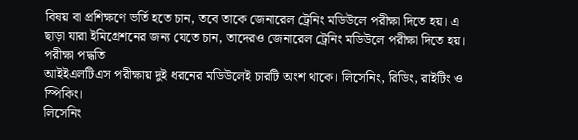বিষয় বা প্রশিক্ষণে ভর্তি হতে চান, তবে তাকে জেনারেল ট্রেনিং মডিউলে পরীক্ষা দিতে হয়। এ ছাড়া যারা ইমিগ্রেশনের জন্য যেতে চান, তাদেরও জেনারেল ট্রেনিং মডিউলে পরীক্ষা দিতে হয়।
পরীক্ষা পদ্ধতি
আইইএলটিএস পরীক্ষায় দুই ধরনের মডিউলেই চারটি অংশ থাকে। লিসেনিং, রিডিং, রাইটিং ও স্পিকিং।
লিসেনিং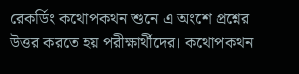রেকর্ডিং কথোপকথন শুনে এ অংশে প্রশ্নের উত্তর করতে হয় পরীক্ষার্থীদের। কথোপকথন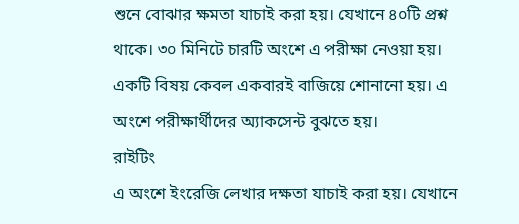শুনে বোঝার ক্ষমতা যাচাই করা হয়। যেখানে ৪০টি প্রশ্ন থাকে। ৩০ মিনিটে চারটি অংশে এ পরীক্ষা নেওয়া হয়। একটি বিষয় কেবল একবারই বাজিয়ে শোনানো হয়। এ অংশে পরীক্ষার্থীদের অ্যাকসেন্ট বুঝতে হয়।
রাইটিং
এ অংশে ইংরেজি লেখার দক্ষতা যাচাই করা হয়। যেখানে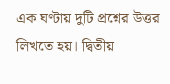এক ঘণ্টায় দুটি প্রশ্নের উত্তর লিখতে হয়। দ্বিতীয়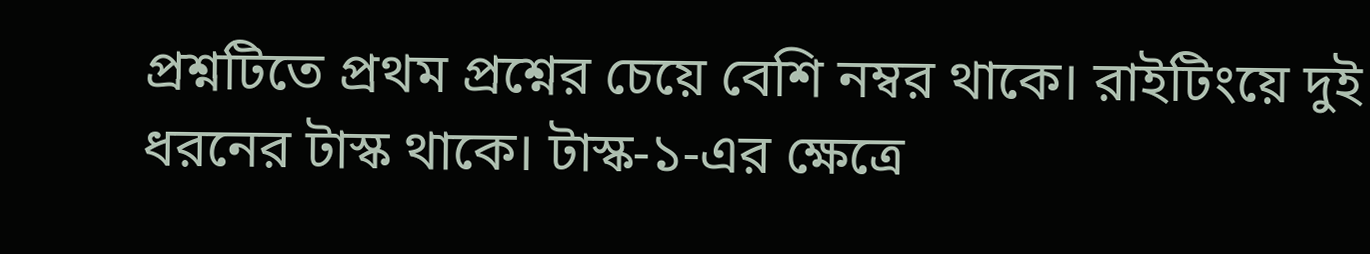প্রশ্নটিতে প্রথম প্রশ্নের চেয়ে বেশি নম্বর থাকে। রাইটিংয়ে দুই ধরনের টাস্ক থাকে। টাস্ক-১-এর ক্ষেত্রে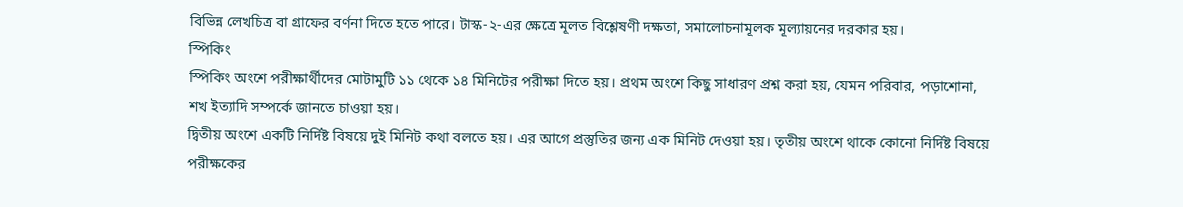বিভিন্ন লেখচিত্র বা গ্রাফের বর্ণনা দিতে হতে পারে। টাস্ক-২-এর ক্ষেত্রে মূলত বিশ্লেষণী দক্ষতা, সমালোচনামূলক মূল্যায়নের দরকার হয়।
স্পিকিং
স্পিকিং অংশে পরীক্ষার্থীদের মোটামুটি ১১ থেকে ১৪ মিনিটের পরীক্ষা দিতে হয়। প্রথম অংশে কিছু সাধারণ প্রশ্ন করা হয়, যেমন পরিবার, পড়াশোনা, শখ ইত্যাদি সম্পর্কে জানতে চাওয়া হয়।
দ্বিতীয় অংশে একটি নির্দিষ্ট বিষয়ে দুই মিনিট কথা বলতে হয়। এর আগে প্রস্তুতির জন্য এক মিনিট দেওয়া হয়। তৃতীয় অংশে থাকে কোনো নির্দিষ্ট বিষয়ে পরীক্ষকের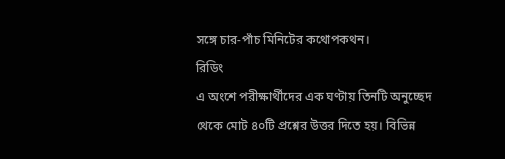সঙ্গে চার-পাঁচ মিনিটের কথোপকথন।
রিডিং
এ অংশে পরীক্ষার্থীদের এক ঘণ্টায় তিনটি অনুচ্ছেদ থেকে মোট ৪০টি প্রশ্নের উত্তর দিতে হয়। বিভিন্ন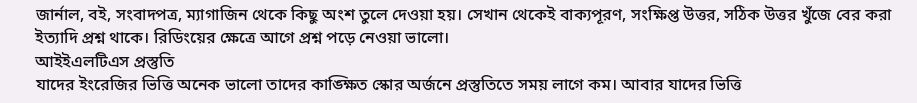জার্নাল, বই, সংবাদপত্র, ম্যাগাজিন থেকে কিছু অংশ তুলে দেওয়া হয়। সেখান থেকেই বাক্যপূরণ, সংক্ষিপ্ত উত্তর, সঠিক উত্তর খুঁজে বের করা ইত্যাদি প্রশ্ন থাকে। রিডিংয়ের ক্ষেত্রে আগে প্রশ্ন পড়ে নেওয়া ভালো।
আইইএলটিএস প্রস্তুতি
যাদের ইংরেজির ভিত্তি অনেক ভালো তাদের কাঙ্ক্ষিত স্কোর অর্জনে প্রস্তুতিতে সময় লাগে কম। আবার যাদের ভিত্তি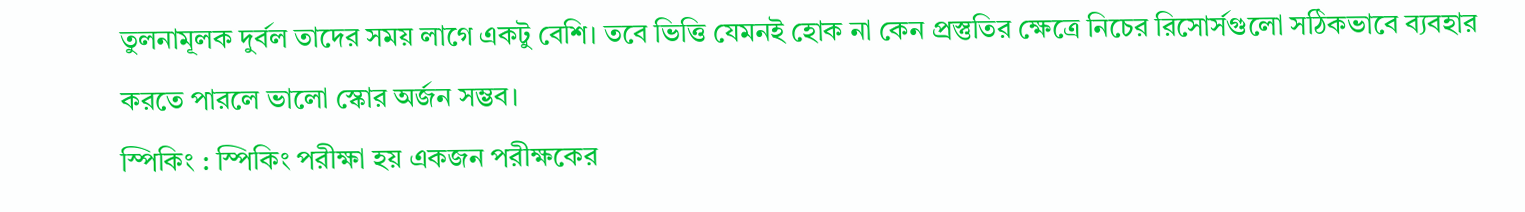তুলনামূলক দুর্বল তাদের সময় লাগে একটু বেশি। তবে ভিত্তি যেমনই হোক না কেন প্রস্তুতির ক্ষেত্রে নিচের রিসোর্সগুলো সঠিকভাবে ব্যবহার করতে পারলে ভালো স্কোর অর্জন সম্ভব।
স্পিকিং : স্পিকিং পরীক্ষা হয় একজন পরীক্ষকের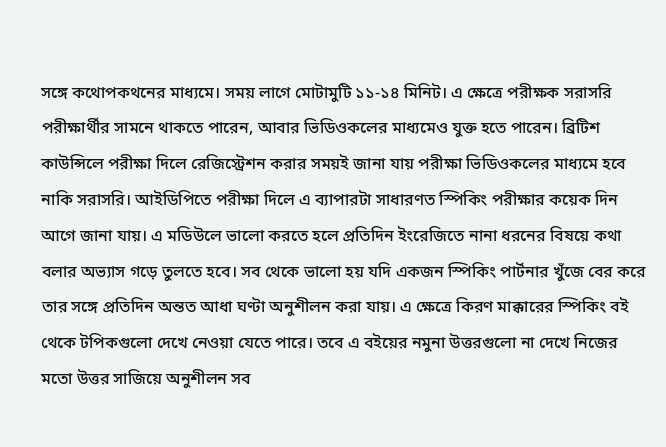সঙ্গে কথোপকথনের মাধ্যমে। সময় লাগে মোটামুটি ১১-১৪ মিনিট। এ ক্ষেত্রে পরীক্ষক সরাসরি পরীক্ষার্থীর সামনে থাকতে পারেন, আবার ভিডিওকলের মাধ্যমেও যুক্ত হতে পারেন। ব্রিটিশ কাউন্সিলে পরীক্ষা দিলে রেজিস্ট্রেশন করার সময়ই জানা যায় পরীক্ষা ভিডিওকলের মাধ্যমে হবে নাকি সরাসরি। আইডিপিতে পরীক্ষা দিলে এ ব্যাপারটা সাধারণত স্পিকিং পরীক্ষার কয়েক দিন আগে জানা যায়। এ মডিউলে ভালো করতে হলে প্রতিদিন ইংরেজিতে নানা ধরনের বিষয়ে কথা বলার অভ্যাস গড়ে তুলতে হবে। সব থেকে ভালো হয় যদি একজন স্পিকিং পার্টনার খুঁজে বের করে তার সঙ্গে প্রতিদিন অন্তত আধা ঘণ্টা অনুশীলন করা যায়। এ ক্ষেত্রে কিরণ মাক্কারের স্পিকিং বই থেকে টপিকগুলো দেখে নেওয়া যেতে পারে। তবে এ বইয়ের নমুনা উত্তরগুলো না দেখে নিজের মতো উত্তর সাজিয়ে অনুশীলন সব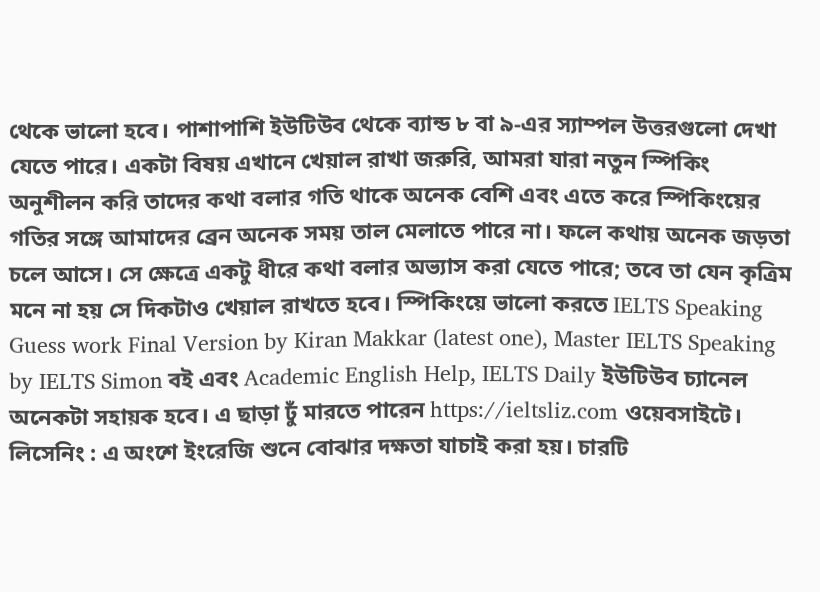থেকে ভালো হবে। পাশাপাশি ইউটিউব থেকে ব্যান্ড ৮ বা ৯-এর স্যাম্পল উত্তরগুলো দেখা যেতে পারে। একটা বিষয় এখানে খেয়াল রাখা জরুরি, আমরা যারা নতুন স্পিকিং অনুশীলন করি তাদের কথা বলার গতি থাকে অনেক বেশি এবং এতে করে স্পিকিংয়ের গতির সঙ্গে আমাদের ব্রেন অনেক সময় তাল মেলাতে পারে না। ফলে কথায় অনেক জড়তা চলে আসে। সে ক্ষেত্রে একটু ধীরে কথা বলার অভ্যাস করা যেতে পারে; তবে তা যেন কৃত্রিম মনে না হয় সে দিকটাও খেয়াল রাখতে হবে। স্পিকিংয়ে ভালো করতে IELTS Speaking Guess work Final Version by Kiran Makkar (latest one), Master IELTS Speaking by IELTS Simon বই এবং Academic English Help, IELTS Daily ইউটিউব চ্যানেল অনেকটা সহায়ক হবে। এ ছাড়া ঢুঁ মারতে পারেন https://ieltsliz.com ওয়েবসাইটে।
লিসেনিং : এ অংশে ইংরেজি শুনে বোঝার দক্ষতা যাচাই করা হয়। চারটি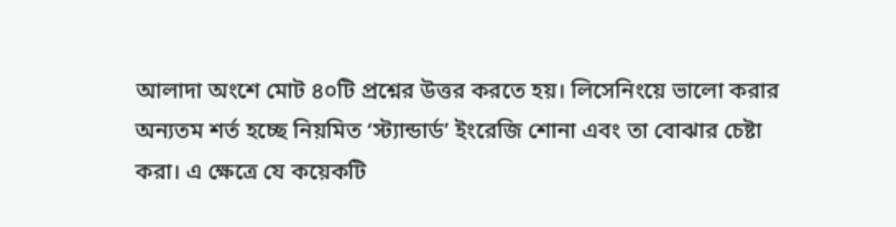আলাদা অংশে মোট ৪০টি প্রশ্নের উত্তর করতে হয়। লিসেনিংয়ে ভালো করার অন্যতম শর্ত হচ্ছে নিয়মিত ‘স্ট্যান্ডার্ড’ ইংরেজি শোনা এবং তা বোঝার চেষ্টা করা। এ ক্ষেত্রে যে কয়েকটি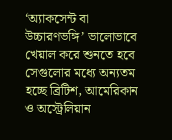‘অ্যাকসেন্ট বা উচ্চারণভঙ্গি’ ভালোভাবে খেয়াল করে শুনতে হবে সেগুলোর মধ্যে অন্যতম হচ্ছে ব্রিটিশ, আমেরিকান ও অস্ট্রেলিয়ান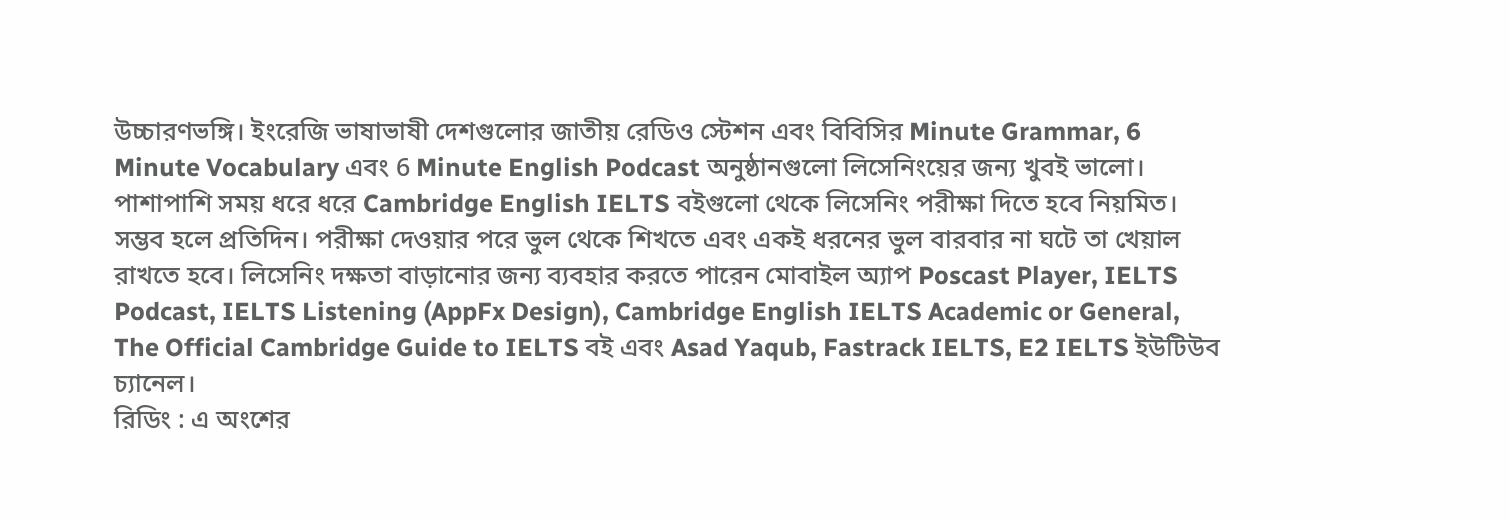উচ্চারণভঙ্গি। ইংরেজি ভাষাভাষী দেশগুলোর জাতীয় রেডিও স্টেশন এবং বিবিসির Minute Grammar, 6 Minute Vocabulary এবং 6 Minute English Podcast অনুষ্ঠানগুলো লিসেনিংয়ের জন্য খুবই ভালো। পাশাপাশি সময় ধরে ধরে Cambridge English IELTS বইগুলো থেকে লিসেনিং পরীক্ষা দিতে হবে নিয়মিত। সম্ভব হলে প্রতিদিন। পরীক্ষা দেওয়ার পরে ভুল থেকে শিখতে এবং একই ধরনের ভুল বারবার না ঘটে তা খেয়াল রাখতে হবে। লিসেনিং দক্ষতা বাড়ানোর জন্য ব্যবহার করতে পারেন মোবাইল অ্যাপ Poscast Player, IELTS Podcast, IELTS Listening (AppFx Design), Cambridge English IELTS Academic or General, The Official Cambridge Guide to IELTS বই এবং Asad Yaqub, Fastrack IELTS, E2 IELTS ইউটিউব চ্যানেল।
রিডিং : এ অংশের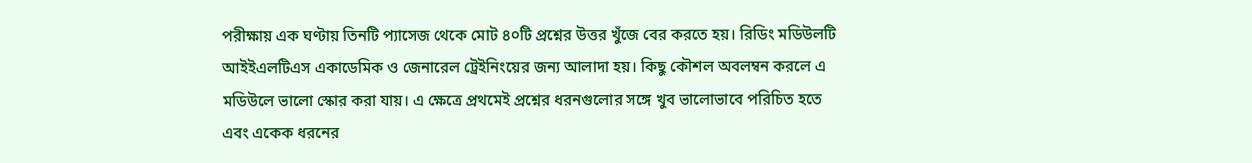পরীক্ষায় এক ঘণ্টায় তিনটি প্যাসেজ থেকে মোট ৪০টি প্রশ্নের উত্তর খুঁজে বের করতে হয়। রিডিং মডিউলটি আইইএলটিএস একাডেমিক ও জেনারেল ট্রেইনিংয়ের জন্য আলাদা হয়। কিছু কৌশল অবলম্বন করলে এ মডিউলে ভালো স্কোর করা যায়। এ ক্ষেত্রে প্রথমেই প্রশ্নের ধরনগুলোর সঙ্গে খুব ভালোভাবে পরিচিত হতে এবং একেক ধরনের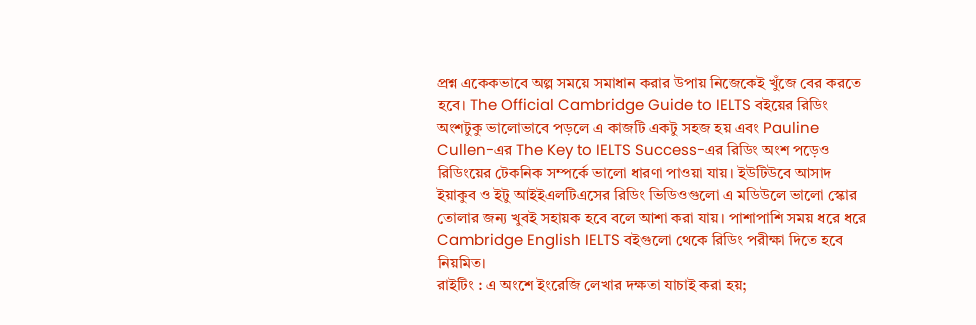প্রশ্ন একেকভাবে অল্প সময়ে সমাধান করার উপায় নিজেকেই খুঁজে বের করতে হবে। The Official Cambridge Guide to IELTS বইয়ের রিডিং অংশটুকু ভালোভাবে পড়লে এ কাজটি একটু সহজ হয় এবং Pauline Cullen-এর The Key to IELTS Success-এর রিডিং অংশ পড়েও রিডিংয়ের টেকনিক সম্পর্কে ভালো ধারণা পাওয়া যায়। ইউটিউবে আসাদ ইয়াকুব ও ইটু আইইএলটিএসের রিডিং ভিডিওগুলো এ মডিউলে ভালো স্কোর তোলার জন্য খুবই সহায়ক হবে বলে আশা করা যায়। পাশাপাশি সময় ধরে ধরে Cambridge English IELTS বইগুলো থেকে রিডিং পরীক্ষা দিতে হবে নিয়মিত।
রাইটিং : এ অংশে ইংরেজি লেখার দক্ষতা যাচাই করা হয়;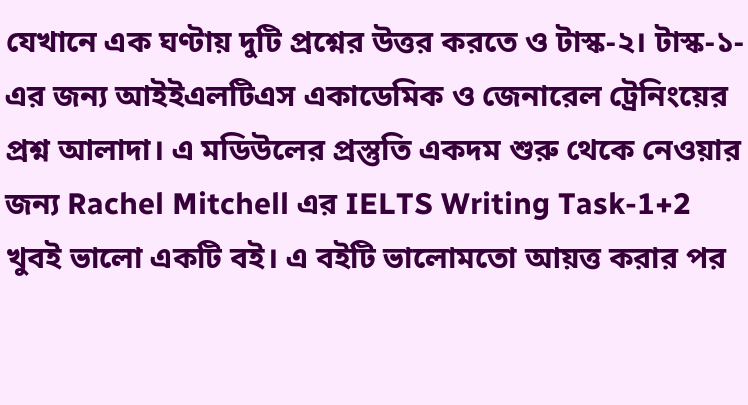যেখানে এক ঘণ্টায় দুটি প্রশ্নের উত্তর করতে ও টাস্ক-২। টাস্ক-১-এর জন্য আইইএলটিএস একাডেমিক ও জেনারেল ট্রেনিংয়ের প্রশ্ন আলাদা। এ মডিউলের প্রস্তুতি একদম শুরু থেকে নেওয়ার জন্য Rachel Mitchell এর IELTS Writing Task-1+2 খুবই ভালো একটি বই। এ বইটি ভালোমতো আয়ত্ত করার পর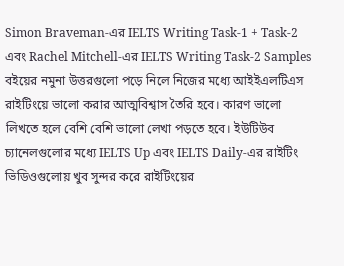Simon Braveman-এর IELTS Writing Task-1 + Task-2 এবং Rachel Mitchell-এর IELTS Writing Task-2 Samples বইয়ের নমুনা উত্তরগুলো পড়ে নিলে নিজের মধ্যে আইইএলটিএস রাইটিংয়ে ভালো করার আত্মবিশ্বাস তৈরি হবে। কারণ ভালো লিখতে হলে বেশি বেশি ভালো লেখা পড়তে হবে। ইউটিউব চ্যানেলগুলোর মধ্যে IELTS Up এবং IELTS Daily-এর রাইটিং ভিডিওগুলোয় খুব সুন্দর করে রাইটিংয়ের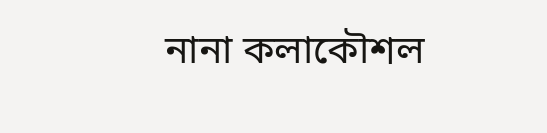নানা কলাকৌশল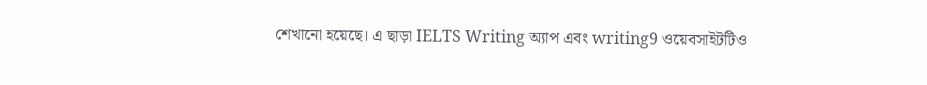শেখানো হয়েছে। এ ছাড়া IELTS Writing অ্যাপ এবং writing9 ওয়েবসাইটটিও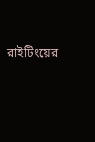রাইটিংয়ের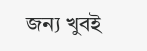জন্য খুবই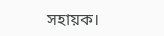সহায়ক।